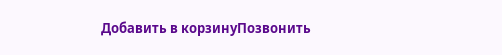Добавить в корзинуПозвонить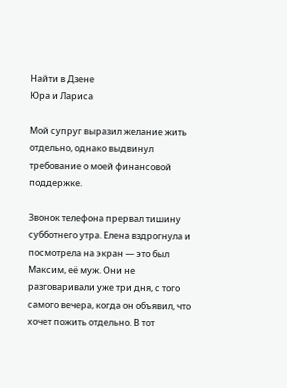Найти в Дзене
Юра и Лариса

Мой супруг выразил желание жить отдельно, однако выдвинул требование о моей финансовой поддержке.

Звонок телефона прервал тишину субботнего утра. Елена вздрогнула и посмотрела на экран — это был Максим, её муж. Они не разговаривали уже три дня, с того самого вечера, когда он объявил, что хочет пожить отдельно. В тот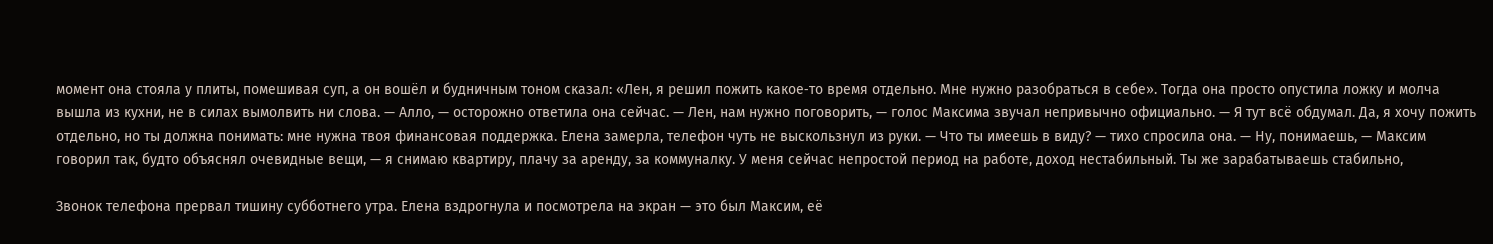момент она стояла у плиты, помешивая суп, а он вошёл и будничным тоном сказал: «Лен, я решил пожить какое‑то время отдельно. Мне нужно разобраться в себе». Тогда она просто опустила ложку и молча вышла из кухни, не в силах вымолвить ни слова. — Алло, — осторожно ответила она сейчас. — Лен, нам нужно поговорить, — голос Максима звучал непривычно официально. — Я тут всё обдумал. Да, я хочу пожить отдельно, но ты должна понимать: мне нужна твоя финансовая поддержка. Елена замерла, телефон чуть не выскользнул из руки. — Что ты имеешь в виду? — тихо спросила она. — Ну, понимаешь, — Максим говорил так, будто объяснял очевидные вещи, — я снимаю квартиру, плачу за аренду, за коммуналку. У меня сейчас непростой период на работе, доход нестабильный. Ты же зарабатываешь стабильно,

Звонок телефона прервал тишину субботнего утра. Елена вздрогнула и посмотрела на экран — это был Максим, её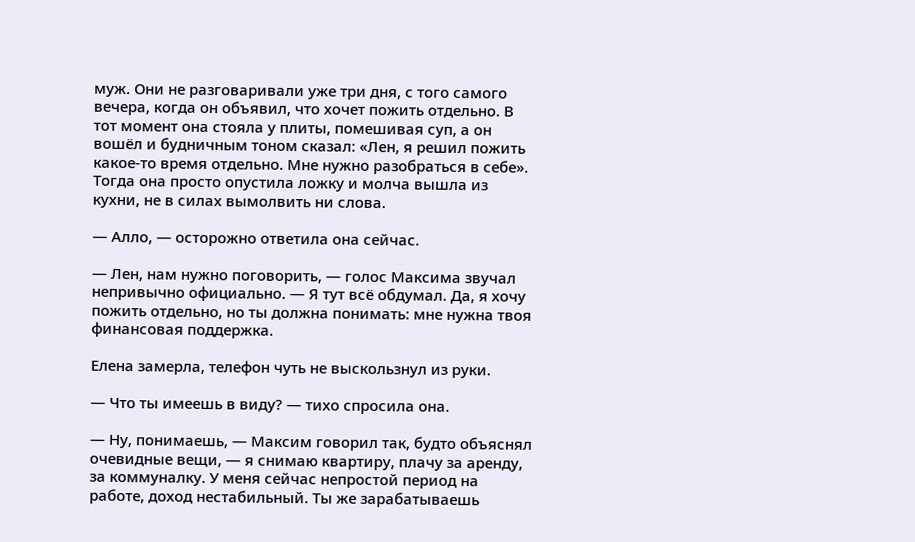муж. Они не разговаривали уже три дня, с того самого вечера, когда он объявил, что хочет пожить отдельно. В тот момент она стояла у плиты, помешивая суп, а он вошёл и будничным тоном сказал: «Лен, я решил пожить какое‑то время отдельно. Мне нужно разобраться в себе». Тогда она просто опустила ложку и молча вышла из кухни, не в силах вымолвить ни слова.

— Алло, — осторожно ответила она сейчас.

— Лен, нам нужно поговорить, — голос Максима звучал непривычно официально. — Я тут всё обдумал. Да, я хочу пожить отдельно, но ты должна понимать: мне нужна твоя финансовая поддержка.

Елена замерла, телефон чуть не выскользнул из руки.

— Что ты имеешь в виду? — тихо спросила она.

— Ну, понимаешь, — Максим говорил так, будто объяснял очевидные вещи, — я снимаю квартиру, плачу за аренду, за коммуналку. У меня сейчас непростой период на работе, доход нестабильный. Ты же зарабатываешь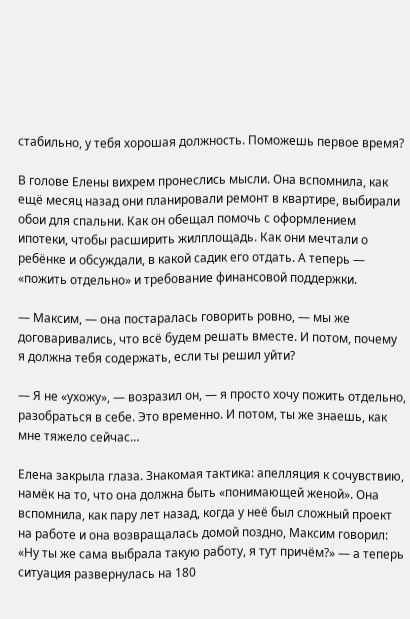стабильно, у тебя хорошая должность. Поможешь первое время?

В голове Елены вихрем пронеслись мысли. Она вспомнила, как ещё месяц назад они планировали ремонт в квартире, выбирали обои для спальни. Как он обещал помочь с оформлением ипотеки, чтобы расширить жилплощадь. Как они мечтали о ребёнке и обсуждали, в какой садик его отдать. А теперь — «пожить отдельно» и требование финансовой поддержки.

— Максим, — она постаралась говорить ровно, — мы же договаривались, что всё будем решать вместе. И потом, почему я должна тебя содержать, если ты решил уйти?

— Я не «ухожу», — возразил он, — я просто хочу пожить отдельно, разобраться в себе. Это временно. И потом, ты же знаешь, как мне тяжело сейчас…

Елена закрыла глаза. Знакомая тактика: апелляция к сочувствию, намёк на то, что она должна быть «понимающей женой». Она вспомнила, как пару лет назад, когда у неё был сложный проект на работе и она возвращалась домой поздно, Максим говорил: «Ну ты же сама выбрала такую работу, я тут причём?» — а теперь ситуация развернулась на 180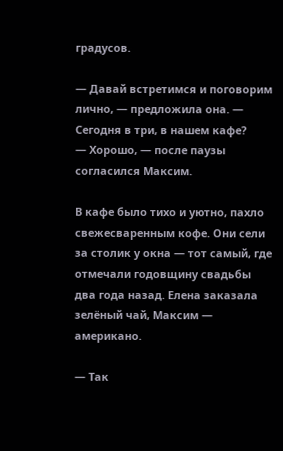градусов.

— Давай встретимся и поговорим лично, — предложила она. — Сегодня в три, в нашем кафе?
— Хорошо, — после паузы согласился Максим.

В кафе было тихо и уютно, пахло свежесваренным кофе. Они сели за столик у окна — тот самый, где отмечали годовщину свадьбы два года назад. Елена заказала зелёный чай, Максим — американо.

— Так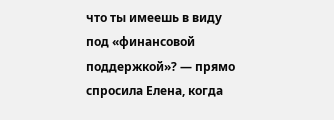что ты имеешь в виду под «финансовой поддержкой»? — прямо спросила Елена, когда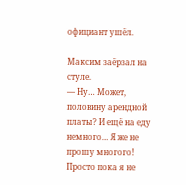официант ушёл.

Максим заёрзал на стуле.
— Ну… Может, половину арендной платы? И ещё на еду немного… Я же не прошу многого! Просто пока я не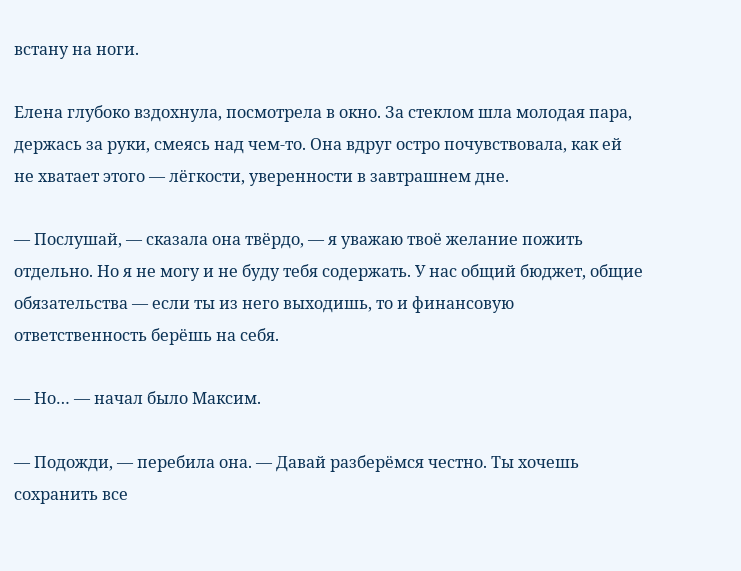встану на ноги.

Елена глубоко вздохнула, посмотрела в окно. За стеклом шла молодая пара, держась за руки, смеясь над чем‑то. Она вдруг остро почувствовала, как ей не хватает этого — лёгкости, уверенности в завтрашнем дне.

— Послушай, — сказала она твёрдо, — я уважаю твоё желание пожить отдельно. Но я не могу и не буду тебя содержать. У нас общий бюджет, общие обязательства — если ты из него выходишь, то и финансовую ответственность берёшь на себя.

— Но… — начал было Максим.

— Подожди, — перебила она. — Давай разберёмся честно. Ты хочешь сохранить все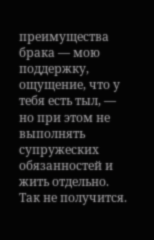преимущества брака — мою поддержку, ощущение, что у тебя есть тыл, — но при этом не выполнять супружеских обязанностей и жить отдельно. Так не получится.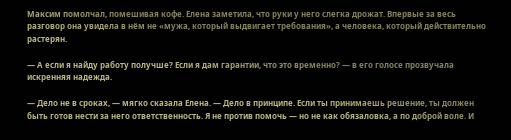Максим помолчал, помешивая кофе. Елена заметила, что руки у него слегка дрожат. Впервые за весь разговор она увидела в нём не «мужа, который выдвигает требования», а человека, который действительно растерян.

— А если я найду работу получше? Если я дам гарантии, что это временно? — в его голосе прозвучала искренняя надежда.

— Дело не в сроках, — мягко сказала Елена. — Дело в принципе. Если ты принимаешь решение, ты должен быть готов нести за него ответственность. Я не против помочь — но не как обязаловка, а по доброй воле. И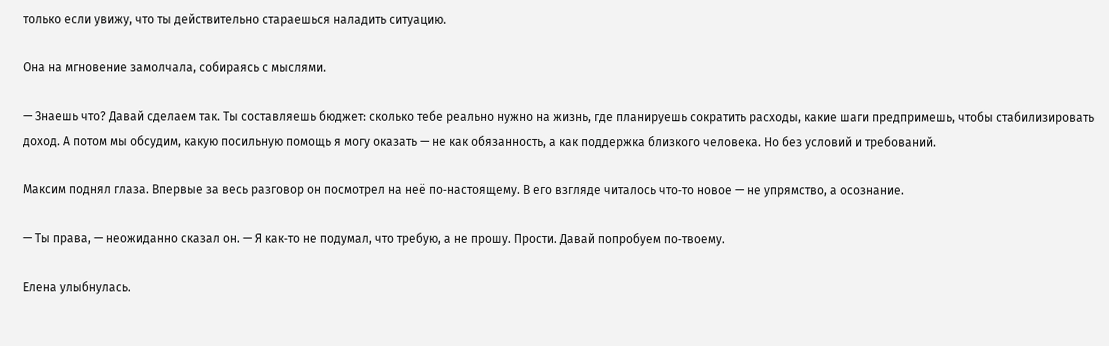только если увижу, что ты действительно стараешься наладить ситуацию.

Она на мгновение замолчала, собираясь с мыслями.

— Знаешь что? Давай сделаем так. Ты составляешь бюджет: сколько тебе реально нужно на жизнь, где планируешь сократить расходы, какие шаги предпримешь, чтобы стабилизировать доход. А потом мы обсудим, какую посильную помощь я могу оказать — не как обязанность, а как поддержка близкого человека. Но без условий и требований.

Максим поднял глаза. Впервые за весь разговор он посмотрел на неё по‑настоящему. В его взгляде читалось что‑то новое — не упрямство, а осознание.

— Ты права, — неожиданно сказал он. — Я как‑то не подумал, что требую, а не прошу. Прости. Давай попробуем по‑твоему.

Елена улыбнулась.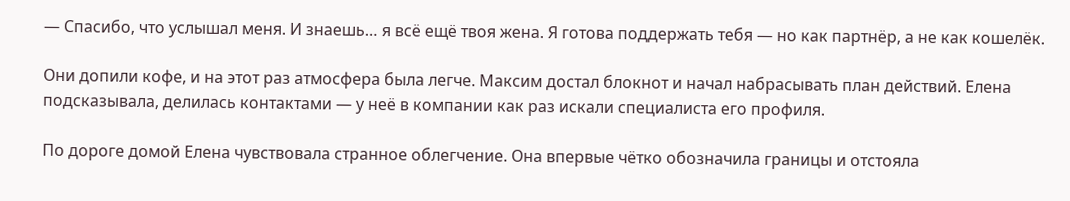— Спасибо, что услышал меня. И знаешь… я всё ещё твоя жена. Я готова поддержать тебя — но как партнёр, а не как кошелёк.

Они допили кофе, и на этот раз атмосфера была легче. Максим достал блокнот и начал набрасывать план действий. Елена подсказывала, делилась контактами — у неё в компании как раз искали специалиста его профиля.

По дороге домой Елена чувствовала странное облегчение. Она впервые чётко обозначила границы и отстояла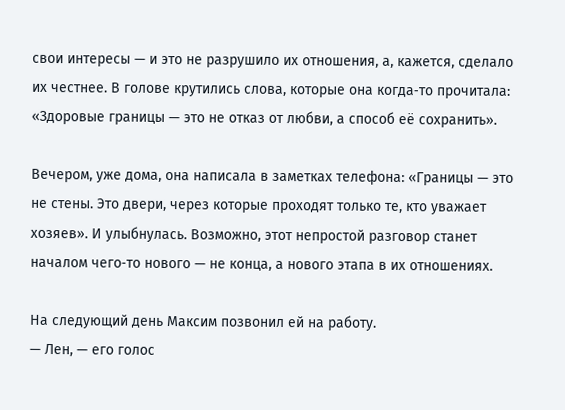свои интересы — и это не разрушило их отношения, а, кажется, сделало их честнее. В голове крутились слова, которые она когда‑то прочитала: «Здоровые границы — это не отказ от любви, а способ её сохранить».

Вечером, уже дома, она написала в заметках телефона: «Границы — это не стены. Это двери, через которые проходят только те, кто уважает хозяев». И улыбнулась. Возможно, этот непростой разговор станет началом чего‑то нового — не конца, а нового этапа в их отношениях.

На следующий день Максим позвонил ей на работу.
— Лен, — его голос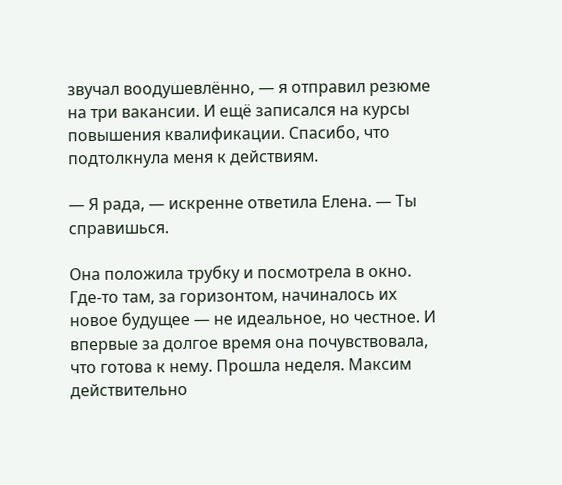звучал воодушевлённо, — я отправил резюме на три вакансии. И ещё записался на курсы повышения квалификации. Спасибо, что подтолкнула меня к действиям.

— Я рада, — искренне ответила Елена. — Ты справишься.

Она положила трубку и посмотрела в окно. Где‑то там, за горизонтом, начиналось их новое будущее — не идеальное, но честное. И впервые за долгое время она почувствовала, что готова к нему. Прошла неделя. Максим действительно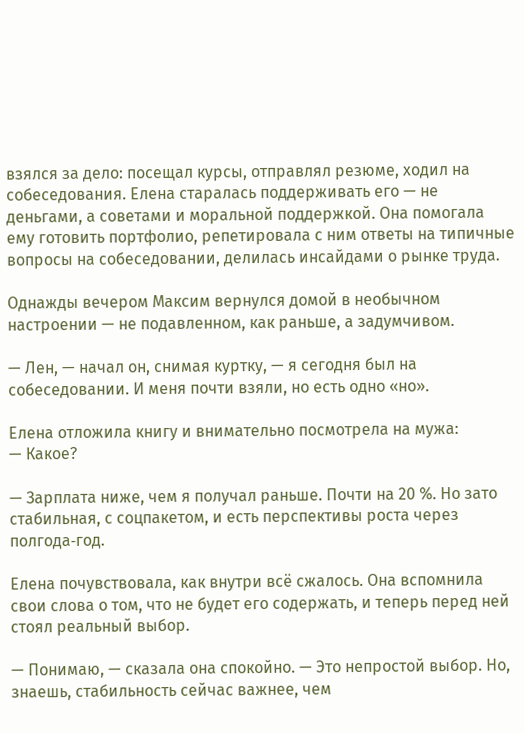взялся за дело: посещал курсы, отправлял резюме, ходил на собеседования. Елена старалась поддерживать его — не деньгами, а советами и моральной поддержкой. Она помогала ему готовить портфолио, репетировала с ним ответы на типичные вопросы на собеседовании, делилась инсайдами о рынке труда.

Однажды вечером Максим вернулся домой в необычном настроении — не подавленном, как раньше, а задумчивом.

— Лен, — начал он, снимая куртку, — я сегодня был на собеседовании. И меня почти взяли, но есть одно «но».

Елена отложила книгу и внимательно посмотрела на мужа:
— Какое?

— Зарплата ниже, чем я получал раньше. Почти на 20 %. Но зато стабильная, с соцпакетом, и есть перспективы роста через полгода‑год.

Елена почувствовала, как внутри всё сжалось. Она вспомнила свои слова о том, что не будет его содержать, и теперь перед ней стоял реальный выбор.

— Понимаю, — сказала она спокойно. — Это непростой выбор. Но, знаешь, стабильность сейчас важнее, чем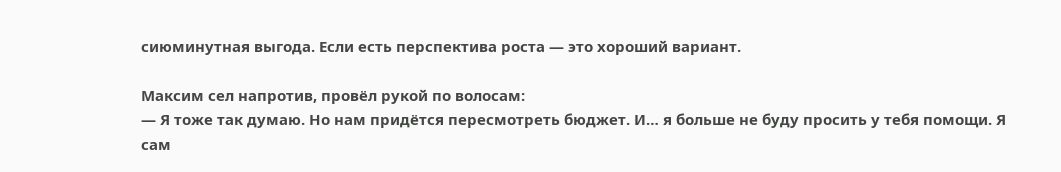сиюминутная выгода. Если есть перспектива роста — это хороший вариант.

Максим сел напротив, провёл рукой по волосам:
— Я тоже так думаю. Но нам придётся пересмотреть бюджет. И… я больше не буду просить у тебя помощи. Я сам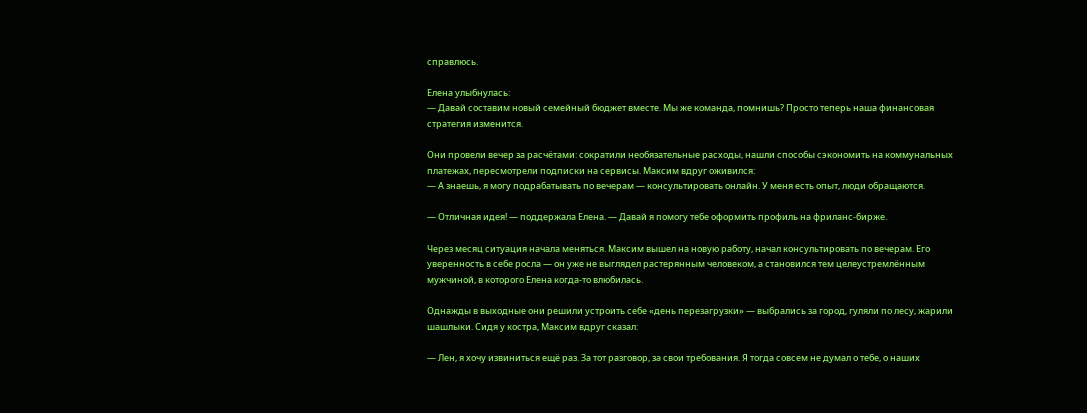справлюсь.

Елена улыбнулась:
— Давай составим новый семейный бюджет вместе. Мы же команда, помнишь? Просто теперь наша финансовая стратегия изменится.

Они провели вечер за расчётами: сократили необязательные расходы, нашли способы сэкономить на коммунальных платежах, пересмотрели подписки на сервисы. Максим вдруг оживился:
— А знаешь, я могу подрабатывать по вечерам — консультировать онлайн. У меня есть опыт, люди обращаются.

— Отличная идея! — поддержала Елена. — Давай я помогу тебе оформить профиль на фриланс‑бирже.

Через месяц ситуация начала меняться. Максим вышел на новую работу, начал консультировать по вечерам. Его уверенность в себе росла — он уже не выглядел растерянным человеком, а становился тем целеустремлённым мужчиной, в которого Елена когда‑то влюбилась.

Однажды в выходные они решили устроить себе «день перезагрузки» — выбрались за город, гуляли по лесу, жарили шашлыки. Сидя у костра, Максим вдруг сказал:

— Лен, я хочу извиниться ещё раз. За тот разговор, за свои требования. Я тогда совсем не думал о тебе, о наших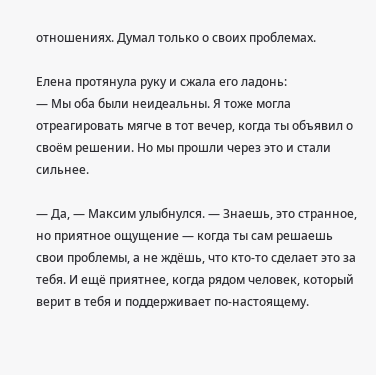отношениях. Думал только о своих проблемах.

Елена протянула руку и сжала его ладонь:
— Мы оба были неидеальны. Я тоже могла отреагировать мягче в тот вечер, когда ты объявил о своём решении. Но мы прошли через это и стали сильнее.

— Да, — Максим улыбнулся. — Знаешь, это странное, но приятное ощущение — когда ты сам решаешь свои проблемы, а не ждёшь, что кто‑то сделает это за тебя. И ещё приятнее, когда рядом человек, который верит в тебя и поддерживает по‑настоящему.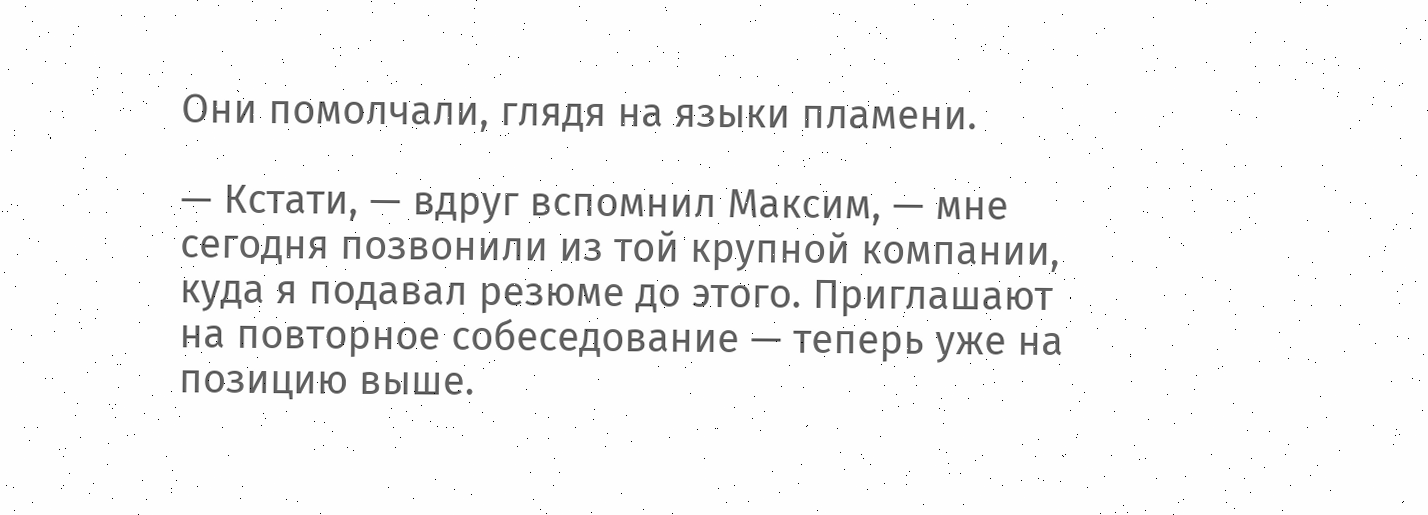Они помолчали, глядя на языки пламени.

— Кстати, — вдруг вспомнил Максим, — мне сегодня позвонили из той крупной компании, куда я подавал резюме до этого. Приглашают на повторное собеседование — теперь уже на позицию выше.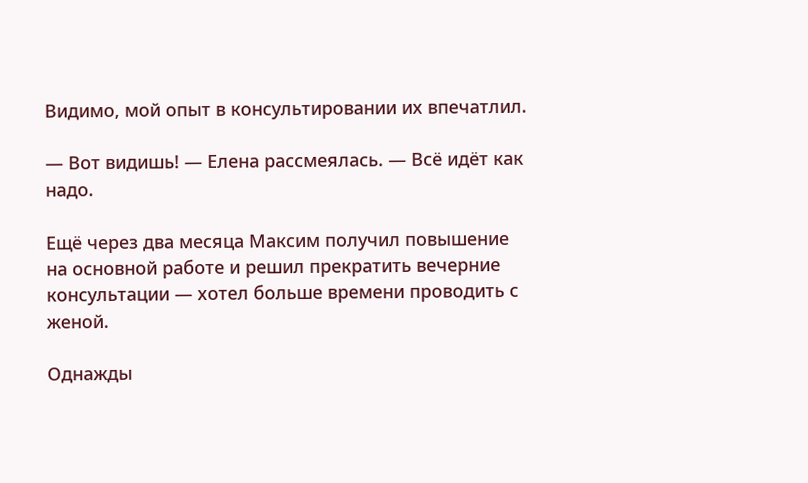Видимо, мой опыт в консультировании их впечатлил.

— Вот видишь! — Елена рассмеялась. — Всё идёт как надо.

Ещё через два месяца Максим получил повышение на основной работе и решил прекратить вечерние консультации — хотел больше времени проводить с женой.

Однажды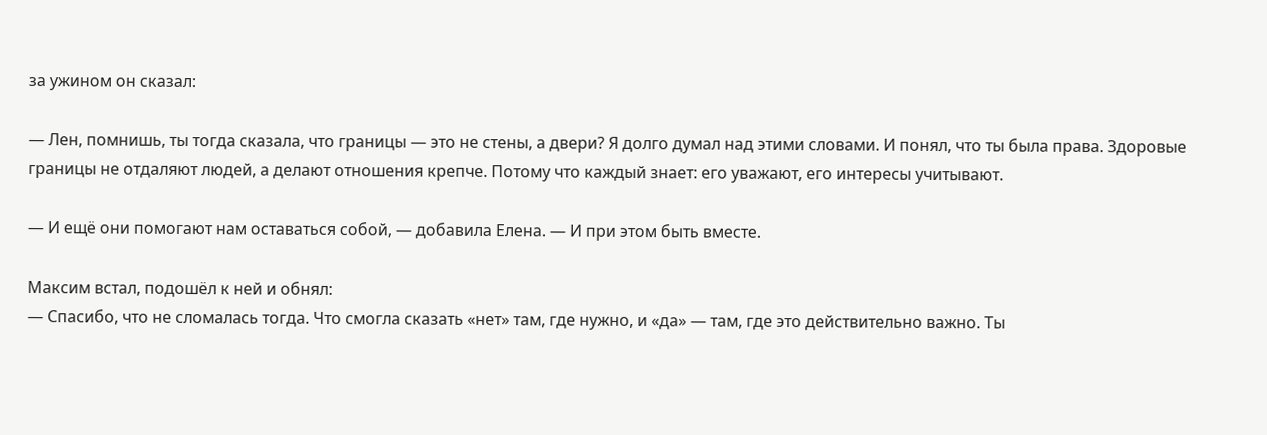за ужином он сказал:

— Лен, помнишь, ты тогда сказала, что границы — это не стены, а двери? Я долго думал над этими словами. И понял, что ты была права. Здоровые границы не отдаляют людей, а делают отношения крепче. Потому что каждый знает: его уважают, его интересы учитывают.

— И ещё они помогают нам оставаться собой, — добавила Елена. — И при этом быть вместе.

Максим встал, подошёл к ней и обнял:
— Спасибо, что не сломалась тогда. Что смогла сказать «нет» там, где нужно, и «да» — там, где это действительно важно. Ты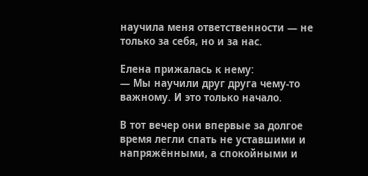научила меня ответственности — не только за себя, но и за нас.

Елена прижалась к нему:
— Мы научили друг друга чему‑то важному. И это только начало.

В тот вечер они впервые за долгое время легли спать не уставшими и напряжёнными, а спокойными и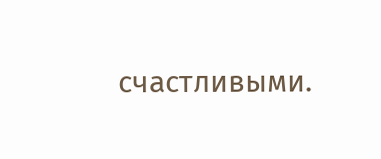счастливыми.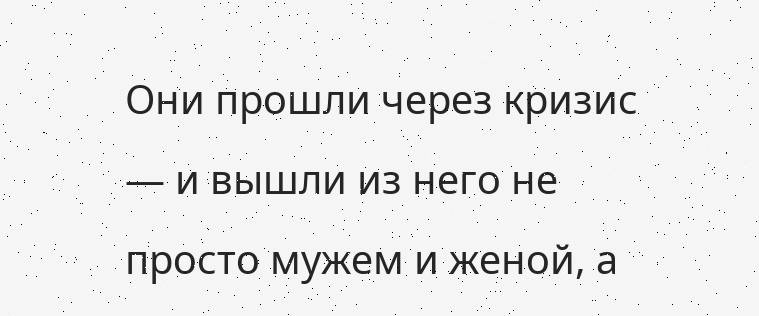Они прошли через кризис — и вышли из него не просто мужем и женой, а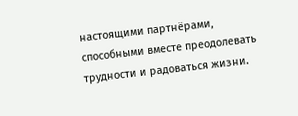настоящими партнёрами, способными вместе преодолевать трудности и радоваться жизни.